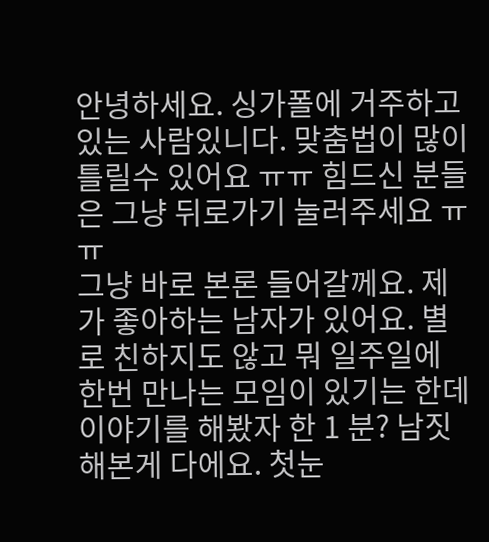안녕하세요. 싱가폴에 거주하고 있는 사람있니다. 맞춤법이 많이 틀릴수 있어요 ㅠㅠ 힘드신 분들은 그냥 뒤로가기 눌러주세요 ㅠㅠ
그냥 바로 본론 들어갈께요. 제가 좋아하는 남자가 있어요. 별로 친하지도 않고 뭐 일주일에 한번 만나는 모임이 있기는 한데 이야기를 해봤자 한 1 분? 남짓 해본게 다에요. 첫눈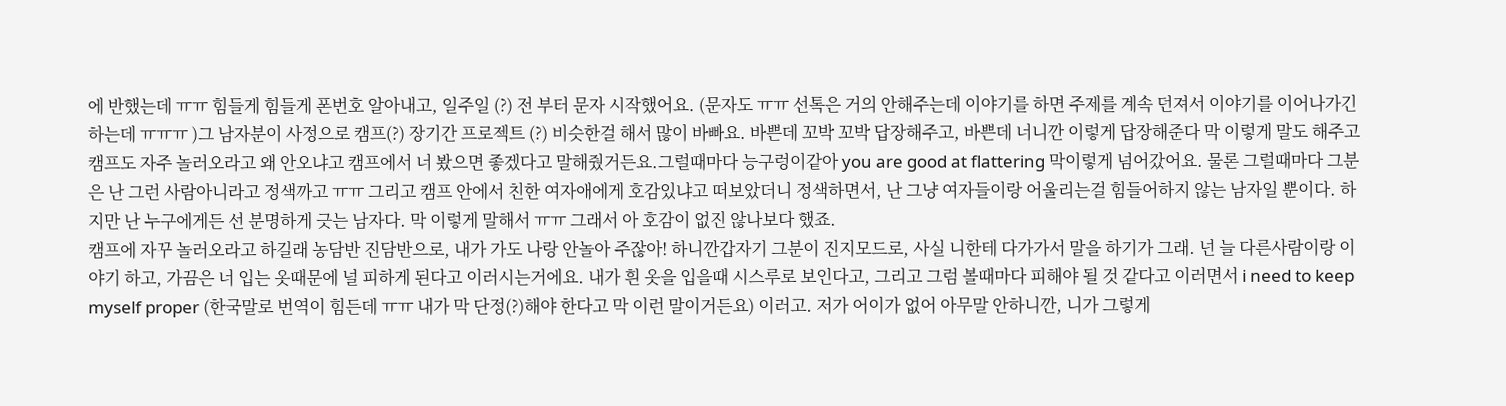에 반했는데 ㅠㅠ 힘들게 힘들게 폰번호 알아내고, 일주일 (?) 전 부터 문자 시작했어요. (문자도 ㅠㅠ 선톡은 거의 안해주는데 이야기를 하면 주제를 계속 던져서 이야기를 이어나가긴 하는데 ㅠㅠㅠ )그 남자분이 사정으로 캠프(?) 장기간 프로젝트 (?) 비슷한걸 해서 많이 바빠요. 바쁜데 꼬박 꼬박 답장해주고, 바쁜데 너니깐 이렇게 답장해준다 막 이렇게 말도 해주고 캠프도 자주 놀러오라고 왜 안오냐고 캠프에서 너 봤으면 좋겠다고 말해줬거든요.그럴때마다 능구렁이같아 you are good at flattering 막이렇게 넘어갔어요. 물론 그럴때마다 그분은 난 그런 사람아니라고 정색까고 ㅠㅠ 그리고 캠프 안에서 친한 여자애에게 호감있냐고 떠보았더니 정색하면서, 난 그냥 여자들이랑 어울리는걸 힘들어하지 않는 남자일 뿐이다. 하지만 난 누구에게든 선 분명하게 긋는 남자다. 막 이렇게 말해서 ㅠㅠ 그래서 아 호감이 없진 않나보다 했죠.
캠프에 자꾸 놀러오라고 하길래 농담반 진담반으로, 내가 가도 나랑 안놀아 주잖아! 하니깐갑자기 그분이 진지모드로, 사실 니한테 다가가서 말을 하기가 그래. 넌 늘 다른사람이랑 이야기 하고, 가끔은 너 입는 옷때문에 널 피하게 된다고 이러시는거에요. 내가 흰 옷을 입을때 시스루로 보인다고, 그리고 그럼 볼때마다 피해야 될 것 같다고 이러면서 i need to keep myself proper (한국말로 번역이 힘든데 ㅠㅠ 내가 막 단정(?)해야 한다고 막 이런 말이거든요) 이러고. 저가 어이가 없어 아무말 안하니깐, 니가 그렇게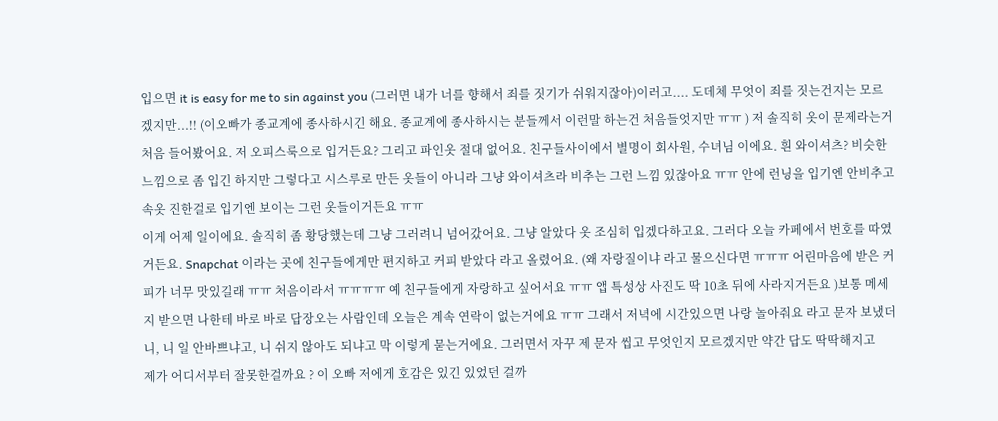입으면 it is easy for me to sin against you (그러면 내가 너를 향해서 죄를 짓기가 쉬워지잖아)이러고.... 도데체 무엇이 죄를 짓는건지는 모르겠지만...!! (이오빠가 종교계에 종사하시긴 해요. 종교계에 종사하시는 분들께서 이런말 하는건 처음들엇지만 ㅠㅠ ) 저 솔직히 옷이 문제라는거 처음 들어봤어요. 저 오피스룩으로 입거든요? 그리고 파인옷 절대 없어요. 친구들사이에서 별명이 회사원, 수녀님 이에요. 흰 와이셔츠? 비슷한 느낌으로 좀 입긴 하지만 그렇다고 시스루로 만든 옷들이 아니라 그냥 와이셔츠라 비추는 그런 느낌 있잖아요 ㅠㅠ 안에 런닝을 입기엔 안비추고 속옷 진한걸로 입기엔 보이는 그런 옷들이거든요 ㅠㅠ
이게 어제 일이에요. 솔직히 좀 황당했는데 그냥 그러려니 넘어갔어요. 그냥 알았다 옷 조심히 입겠다하고요. 그러다 오늘 카페에서 번호를 따였거든요. Snapchat 이라는 곳에 친구들에게만 편지하고 커피 받았다 라고 올렸어요. (왜 자랑질이냐 라고 물으신다면 ㅠㅠㅠ 어린마음에 받은 커피가 너무 맛있길래 ㅠㅠ 처음이라서 ㅠㅠㅠㅠ 예 친구들에게 자랑하고 싶어서요 ㅠㅠ 앱 특성상 사진도 딱 10초 뒤에 사라지거든요 )보통 메세지 받으면 나한테 바로 바로 답장오는 사람인데 오늘은 계속 연락이 없는거에요 ㅠㅠ 그래서 저녁에 시간있으면 나랑 놀아줘요 라고 문자 보냈더니, 니 일 안바쁘냐고, 니 쉬지 않아도 되냐고 막 이렇게 묻는거에요. 그러면서 자꾸 제 문자 씹고 무엇인지 모르겠지만 약간 답도 딱딱해지고
제가 어디서부터 잘못한걸까요 ? 이 오빠 저에게 호감은 있긴 있었던 걸까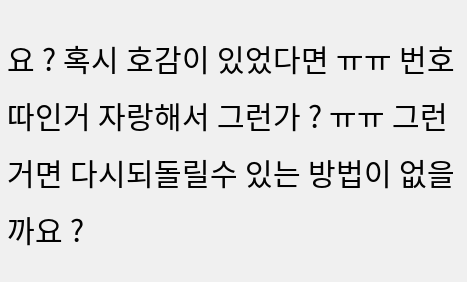요 ? 혹시 호감이 있었다면 ㅠㅠ 번호따인거 자랑해서 그런가 ? ㅠㅠ 그런거면 다시되돌릴수 있는 방법이 없을까요 ?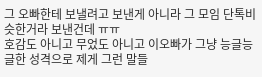그 오빠한테 보낼려고 보낸게 아니라 그 모임 단톡비슷한거라 보낸건데 ㅠㅠ
호감도 아니고 무었도 아니고 이오빠가 그냥 능글능글한 성격으로 제게 그런 말들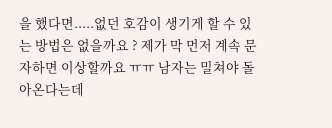을 했다면.....없던 호감이 생기게 할 수 있는 방법은 없을까요 ? 제가 막 먼저 계속 문자하면 이상할까요 ㅠㅠ 남자는 밀쳐야 돌아온다는데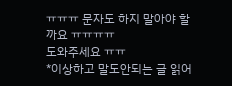ㅠㅠㅠ 문자도 하지 말아야 할까요 ㅠㅠㅠㅠ
도와주세요 ㅠㅠ
*이상하고 말도안되는 글 읽어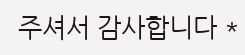주셔서 감사합니다 *